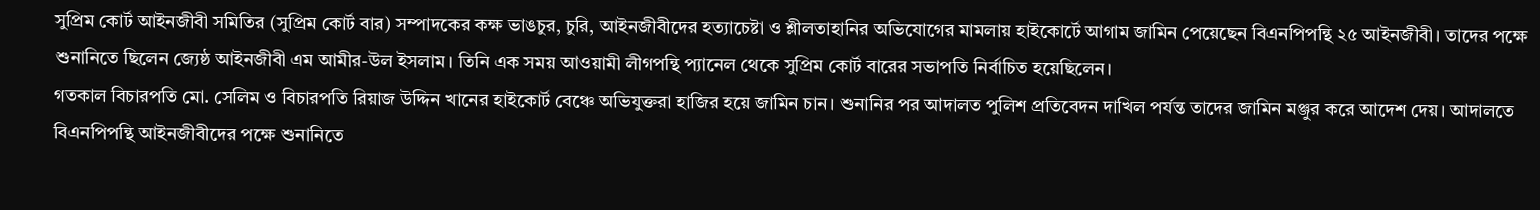সুপ্রিম কোর্ট আইনজীবী সমিতির (সুপ্রিম কোর্ট বার) সম্পাদকের কক্ষ ভাঙচুর, চুরি, আইনজীবীদের হত্যাচেষ্টা ও শ্লীলতাহানির অভিযোগের মামলায় হাইকোর্টে আগাম জামিন পেয়েছেন বিএনপিপন্থি ২৫ আইনজীবী। তাদের পক্ষে শুনানিতে ছিলেন জ্যেষ্ঠ আইনজীবী এম আমীর-উল ইসলাম। তিনি এক সময় আওয়ামী লীগপন্থি প্যানেল থেকে সুপ্রিম কোর্ট বারের সভাপতি নির্বাচিত হয়েছিলেন।
গতকাল বিচারপতি মো. সেলিম ও বিচারপতি রিয়াজ উদ্দিন খানের হাইকোর্ট বেঞ্চে অভিযুক্তরা হাজির হয়ে জামিন চান। শুনানির পর আদালত পুলিশ প্রতিবেদন দাখিল পর্যন্ত তাদের জামিন মঞ্জুর করে আদেশ দেয়। আদালতে বিএনপিপন্থি আইনজীবীদের পক্ষে শুনানিতে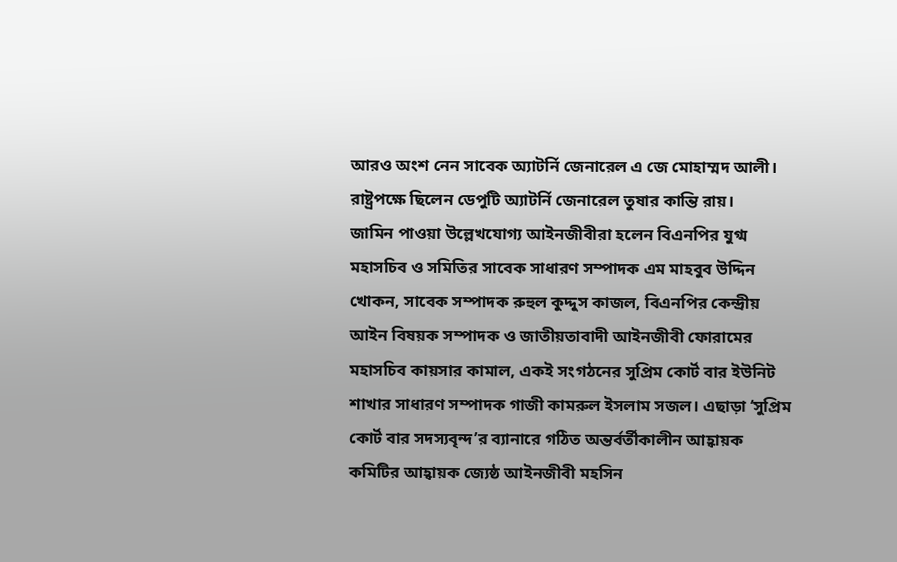আরও অংশ নেন সাবেক অ্যাটর্নি জেনারেল এ জে মোহাম্মদ আলী। রাষ্ট্রপক্ষে ছিলেন ডেপুটি অ্যাটর্নি জেনারেল তুষার কান্তি রায়।
জামিন পাওয়া উল্লেখযোগ্য আইনজীবীরা হলেন বিএনপির যুগ্ম মহাসচিব ও সমিতির সাবেক সাধারণ সম্পাদক এম মাহবুব উদ্দিন খোকন, সাবেক সম্পাদক রুহুল কুদ্দুস কাজল, বিএনপির কেন্দ্রীয় আইন বিষয়ক সম্পাদক ও জাতীয়তাবাদী আইনজীবী ফোরামের মহাসচিব কায়সার কামাল, একই সংগঠনের সুপ্রিম কোর্ট বার ইউনিট শাখার সাধারণ সম্পাদক গাজী কামরুল ইসলাম সজল। এছাড়া ‘সুপ্রিম কোর্ট বার সদস্যবৃন্দ’র ব্যানারে গঠিত অন্তর্বর্তীকালীন আহ্বায়ক কমিটির আহ্বায়ক জ্যেষ্ঠ আইনজীবী মহসিন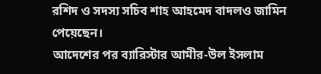রশিদ ও সদস্য সচিব শাহ আহমেদ বাদলও জামিন পেয়েছেন।
আদেশের পর ব্যারিস্টার আমীর-উল ইসলাম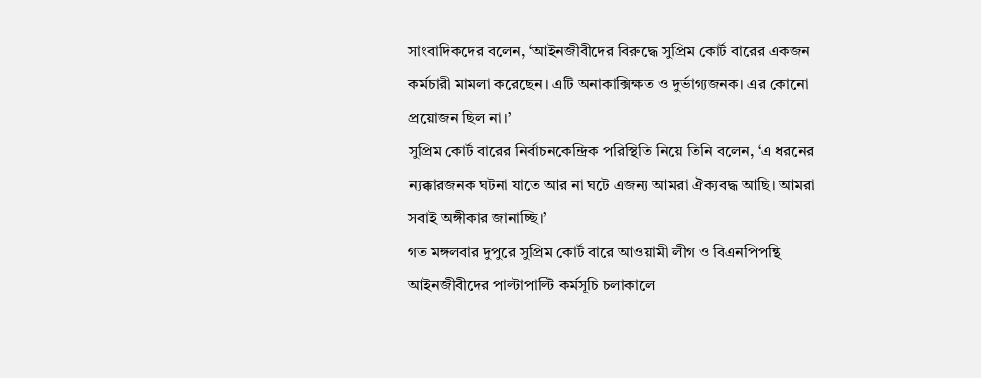সাংবাদিকদের বলেন, ‘আইনজীবীদের বিরুদ্ধে সুপ্রিম কোর্ট বারের একজন কর্মচারী মামলা করেছেন। এটি অনাকাক্সিক্ষত ও দুর্ভাগ্যজনক। এর কোনো প্রয়োজন ছিল না।’
সুপ্রিম কোর্ট বারের নির্বাচনকেন্দ্রিক পরিস্থিতি নিয়ে তিনি বলেন, ‘এ ধরনের ন্যক্কারজনক ঘটনা যাতে আর না ঘটে এজন্য আমরা ঐক্যবদ্ধ আছি। আমরা সবাই অঙ্গীকার জানাচ্ছি।’
গত মঙ্গলবার দুপুরে সুপ্রিম কোর্ট বারে আওয়ামী লীগ ও বিএনপিপন্থি আইনজীবীদের পাল্টাপাল্টি কর্মসূচি চলাকালে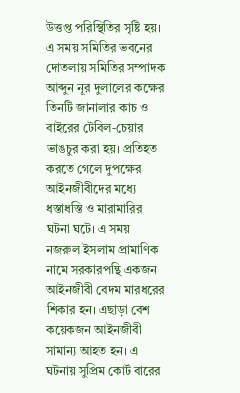উত্তপ্ত পরিস্থিতির সৃষ্টি হয়। এ সময় সমিতির ভবনের দোতলায় সমিতির সম্পাদক আব্দুন নূর দুলালের কক্ষের তিনটি জানালার কাচ ও বাইরের টেবিল-চেয়ার ভাঙচুর করা হয়। প্রতিহত করতে গেলে দুপক্ষের আইনজীবীদের মধ্যে ধস্তাধস্তি ও মারামারির ঘটনা ঘটে। এ সময় নজরুল ইসলাম প্রামাণিক নামে সরকারপন্থি একজন আইনজীবী বেদম মারধরের শিকার হন। এছাড়া বেশ কয়েকজন আইনজীবী সামান্য আহত হন। এ ঘটনায় সুপ্রিম কোর্ট বারের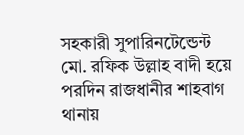সহকারী সুপারিনটেন্ডেন্ট মো. রফিক উল্লাহ বাদী হয়ে পরদিন রাজধানীর শাহবাগ থানায়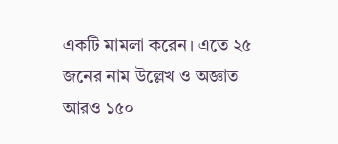একটি মামলা করেন। এতে ২৫ জনের নাম উল্লেখ ও অজ্ঞাত আরও ১৫০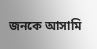জনকে আসামি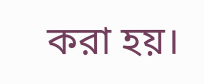করা হয়।